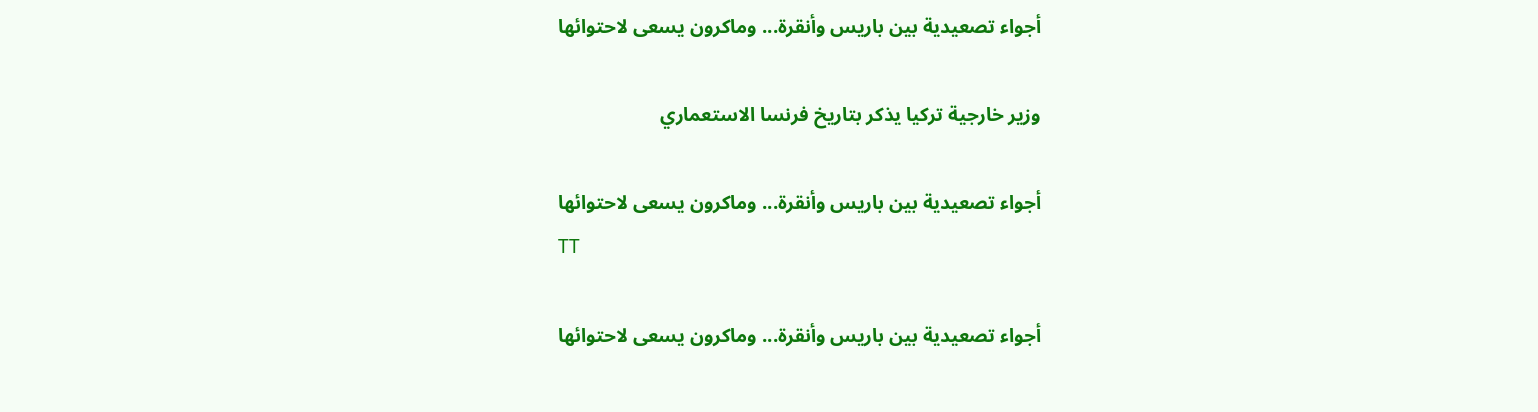أجواء تصعيدية بين باريس وأنقرة... وماكرون يسعى لاحتوائها

وزير خارجية تركيا يذكر بتاريخ فرنسا الاستعماري

أجواء تصعيدية بين باريس وأنقرة... وماكرون يسعى لاحتوائها
TT

أجواء تصعيدية بين باريس وأنقرة... وماكرون يسعى لاحتوائها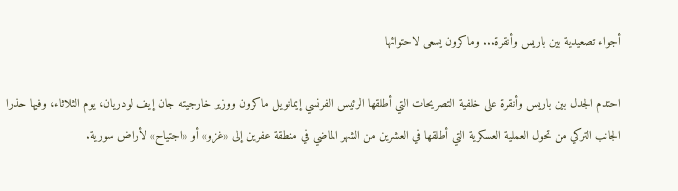أجواء تصعيدية بين باريس وأنقرة... وماكرون يسعى لاحتوائها

احتدم الجدل بين باريس وأنقرة على خلفية التصريحات التي أطلقها الرئيس الفرنسي إيمانويل ماكرون ووزير خارجيته جان إيف لودريان، يوم الثلاثاء، وفيها حذرا الجانب التركي من تحول العملية العسكرية التي أطلقها في العشرين من الشهر الماضي في منطقة عفرين إلى «غزو» أو «اجتياح» لأراض سورية.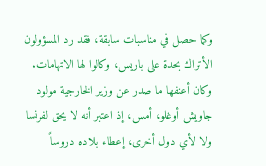وكما حصل في مناسبات سابقة، فقد رد المسؤولون الأتراك بحدة على باريس، وكالوا لها الاتهامات. وكان أعنفها ما صدر عن وزير الخارجية مولود جاويش أوغلو، أمس، إذ اعتبر أنه لا يحق لفرنسا ولا لأي دول أخرى، إعطاء بلاده دروساً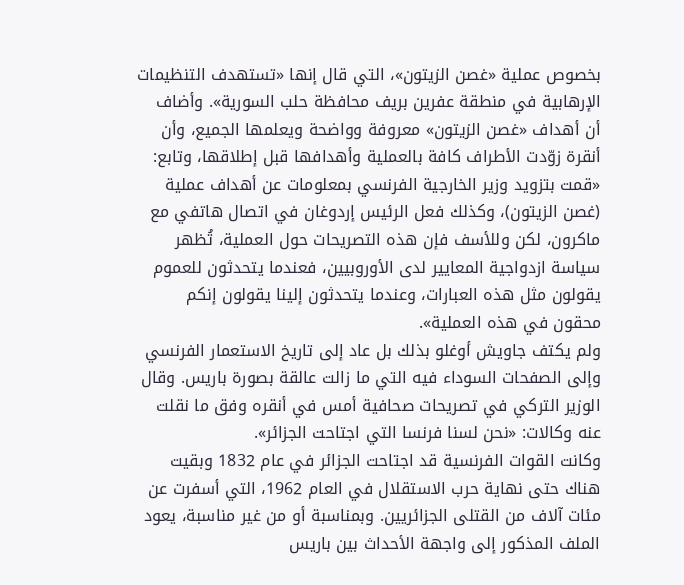بخصوص عملية «غصن الزيتون»، التي قال إنها «تستهدف التنظيمات الإرهابية في منطقة عفرين بريف محافظة حلب السورية». وأضاف أن أهداف «غصن الزيتون» معروفة وواضحة ويعلمها الجميع، وأن أنقرة زوّدت الأطراف كافة بالعملية وأهدافها قبل إطلاقها، وتابع: «قمت بتزويد وزير الخارجية الفرنسي بمعلومات عن أهداف عملية (غصن الزيتون)، وكذلك فعل الرئيس إردوغان في اتصال هاتفي مع ماكرون، لكن وللأسف فإن هذه التصريحات حول العملية، تُظهر سياسة ازدواجية المعايير لدى الأوروبيين، فعندما يتحدثون للعموم يقولون مثل هذه العبارات، وعندما يتحدثون إلينا يقولون إنكم محقون في هذه العملية».
ولم يكتف جاويش أوغلو بذلك بل عاد إلى تاريخ الاستعمار الفرنسي وإلى الصفحات السوداء فيه التي ما زالت عالقة بصورة باريس. وقال الوزير التركي في تصريحات صحافية أمس في أنقره وفق ما نقلت عنه وكالات: «نحن لسنا فرنسا التي اجتاحت الجزائر».
وكانت القوات الفرنسية قد اجتاحت الجزائر في عام 1832 وبقيت هناك حتى نهاية حرب الاستقلال في العام 1962، التي أسفرت عن مئات آلاف من القتلى الجزائريين. وبمناسبة أو من غير مناسبة، يعود الملف المذكور إلى واجهة الأحداث بين باريس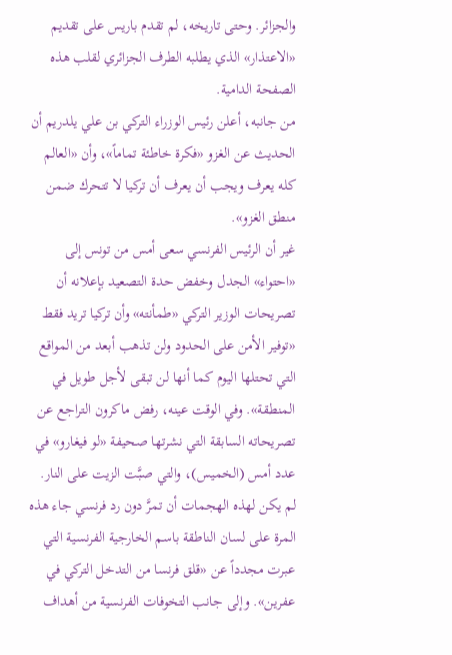والجزائر. وحتى تاريخه، لم تقدم باريس على تقديم «الاعتذار» الذي يطلبه الطرف الجزائري لقلب هذه الصفحة الدامية.
من جانبه، أعلن رئيس الوزراء التركي بن علي يلدريم أن الحديث عن الغزو «فكرة خاطئة تماماً»، وأن «العالم كله يعرف ويجب أن يعرف أن تركيا لا تتحرك ضمن منطق الغزو».
غير أن الرئيس الفرنسي سعى أمس من تونس إلى «احتواء» الجدل وخفض حدة التصعيد بإعلانه أن تصريحات الوزير التركي «طمأنته» وأن تركيا تريد فقط «توفير الأمن على الحدود ولن تذهب أبعد من المواقع التي تحتلها اليوم كما أنها لن تبقى لأجل طويل في المنطقة». وفي الوقت عينه، رفض ماكرون التراجع عن تصريحاته السابقة التي نشرتها صحيفة «لو فيغارو» في عدد أمس (الخميس)، والتي صبَّت الزيت على النار.
لم يكن لهذه الهجمات أن تمرَّ دون رد فرنسي جاء هذه المرة على لسان الناطقة باسم الخارجية الفرنسية التي عبرت مجدداً عن «قلق فرنسا من التدخل التركي في عفرين». وإلى جانب التخوفات الفرنسية من أهداف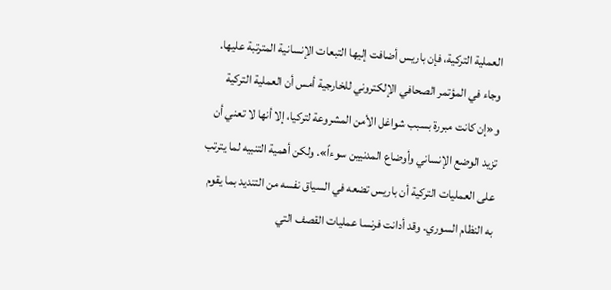العملية التركية، فإن باريس أضافت إليها التبعات الإنسانية المترتبة عليها.
وجاء في المؤتمر الصحافي الإلكتروني للخارجية أمس أن العملية التركية و«إن كانت مبررة بسبب شواغل الأمن المشروعة لتركيا، إلا أنها لا تعني أن تزيد الوضع الإنساني وأوضاع المدنيين سوءاً». ولكن أهمية التنبيه لما يترتب على العمليات التركية أن باريس تضعه في السياق نفسه من التنديد بما يقوم به النظام السوري. وقد أدانت فرنسا عمليات القصف التي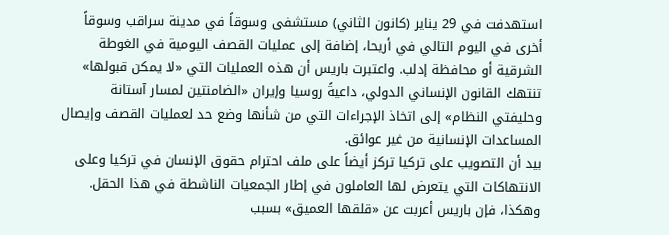استهدفت في 29 يناير (كانون الثاني) مستشفى وسوقاً في مدينة سراقب وسوقاً أخرى في اليوم التالي في أريحا، إضافة إلى عمليات القصف اليومية في الغوطة الشرقية أو محافظة إدلب. واعتبرت باريس أن هذه العمليات التي «لا يمكن قبولها» تنتهك القانون الإنساني الدولي، داعيةً روسيا وإيران «الضامنتين لمسار آستانة وحليفتي النظام» إلى اتخاذ الإجراءات التي من شأنها وضع حد لعمليات القصف وإيصال المساعدات الإنسانية من غير عوائق.
بيد أن التصويب على تركيا تركز أيضاً على ملف احترام حقوق الإنسان في تركيا وعلى الانتهاكات التي يتعرض لها العاملون في إطار الجمعيات الناشطة في هذا الحقل. وهكذا، فإن باريس أعربت عن «قلقها العميق» بسبب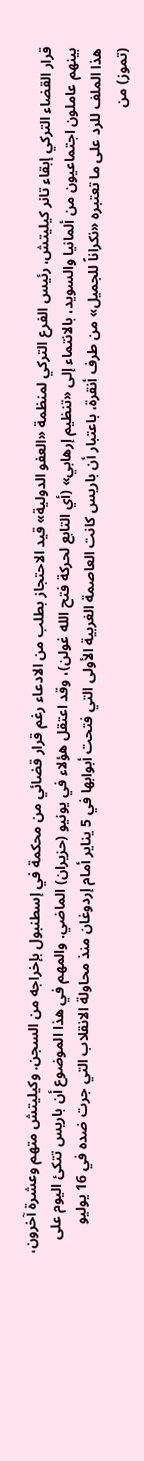قرار القضاء التركي إبقاء تانر كيليتش، رئيس الفرع التركي لمنظمة «العفو الدولية» قيد الاحتجاز بطلب من الادعاء رغم قرار قضائي من محكمة في إسطنبول بإخراجه من السجن. وكيليتش متهم وعشرة آخرون، بينهم عاملون اجتماعيون من ألمانيا والسويد، بالانتماء إلى «تنظيم إرهابي» (أي التابع لحركة فتح الله غولن)، وقد اعتقل هؤلاء في يونيو (حزيران) الماضي. والمهم في هذا الموضوع أن باريس تتكئ اليوم على هذا الملف للرد على ما تعتبره «نكراناً للجميل» من طرف أنقرة، باعتبار أن باريس كانت العاصمة الغربية الأولى التي فتحت أبوابها في 5 يناير أمام إردوغان منذ محاولة الانقلاب التي جرت ضده في 16 يوليو (تموز) من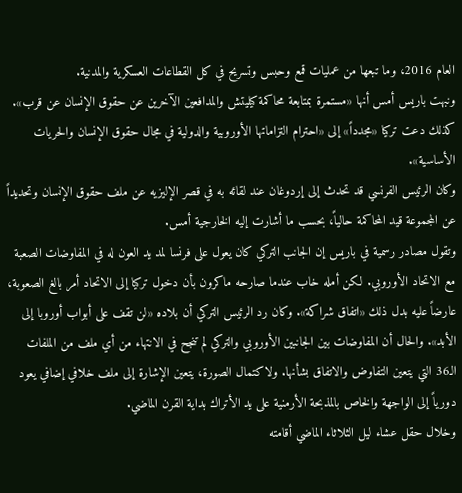العام 2016، وما تبعها من عمليات قمع وحبس وتسريح في كل القطاعات العسكرية والمدنية.
ونبهت باريس أمس أنها «مستمرة بمتابعة محاكمة كيليتش والمدافعين الآخرين عن حقوق الإنسان عن قرب». كذلك دعت تركيا «مجدداً» إلى «احترام التزاماتها الأوروبية والدولية في مجال حقوق الإنسان والحريات الأساسية».
وكان الرئيس الفرنسي قد تحدث إلى إردوغان عند لقائه به في قصر الإليزيه عن ملف حقوق الإنسان وتحديداً عن المجموعة قيد المحاكمة حالياً، بحسب ما أشارت إليه الخارجية أمس.
وتقول مصادر رسمية في باريس إن الجانب التركي كان يعول على فرنسا لمد يد العون له في المفاوضات الصعبة مع الاتحاد الأوروبي. لكن أمله خاب عندما صارحه ماكرون بأن دخول تركيا إلى الاتحاد أمر بالغ الصعوبة، عارضاً عليه بدل ذلك «اتفاق شراكة». وكان رد الرئيس التركي أن بلاده «لن تقف على أبواب أوروبا إلى الأبد». والحال أن المفاوضات بين الجانبين الأوروبي والتركي لم تنجح في الانتهاء من أي ملف من الملفات الـ36 التي يتعين التفاوض والاتفاق بشأنها. ولاكتمال الصورة، يتعين الإشارة إلى ملف خلافي إضافي يعود دورياً إلى الواجهة والخاص بالمذبحة الأرمنية على يد الأتراك بداية القرن الماضي.
وخلال حقل عشاء ليل الثلاثاء الماضي أقامته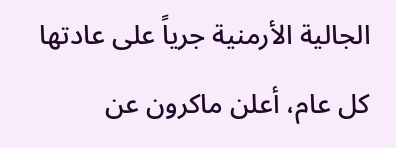الجالية الأرمنية جرياً على عادتها كل عام، أعلن ماكرون عن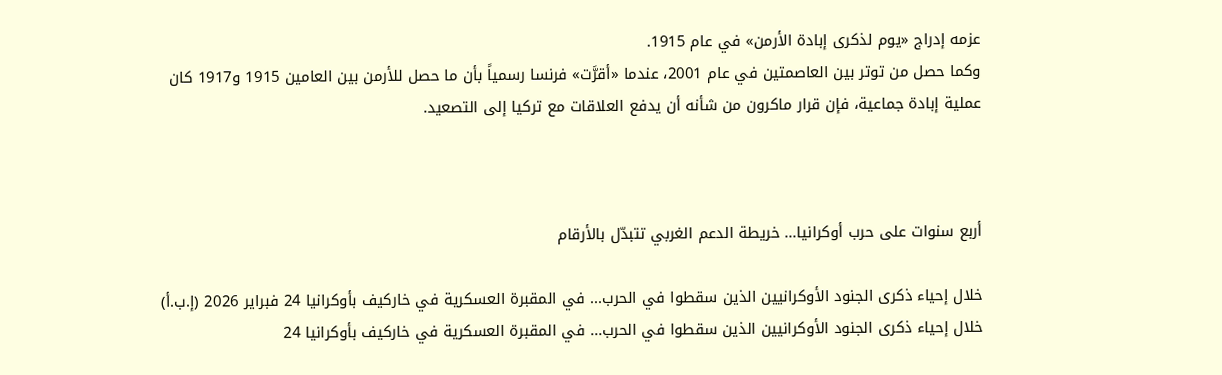عزمه إدراج «يوم لذكرى إبادة الأرمن» في عام 1915.
وكما حصل من توتر بين العاصمتين في عام 2001، عندما «أقرَّت» فرنسا رسمياً بأن ما حصل للأرمن بين العامين 1915 و1917 كان عملية إبادة جماعية، فإن قرار ماكرون من شأنه أن يدفع العلاقات مع تركيا إلى التصعيد.



أربع سنوات على حرب أوكرانيا... خريطة الدعم الغربي تتبدّل بالأرقام

خلال إحياء ذكرى الجنود الأوكرانيين الذين سقطوا في الحرب... في المقبرة العسكرية في خاركيف بأوكرانيا 24 فبراير 2026 (إ.ب.أ)
خلال إحياء ذكرى الجنود الأوكرانيين الذين سقطوا في الحرب... في المقبرة العسكرية في خاركيف بأوكرانيا 24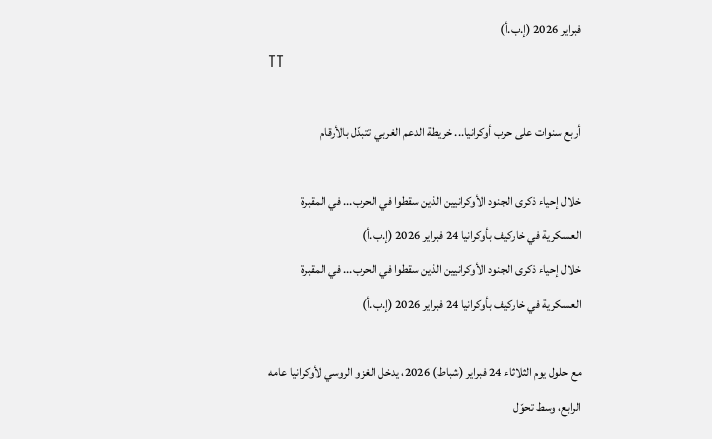فبراير 2026 (إ.ب.أ)
TT

أربع سنوات على حرب أوكرانيا... خريطة الدعم الغربي تتبدّل بالأرقام

خلال إحياء ذكرى الجنود الأوكرانيين الذين سقطوا في الحرب... في المقبرة العسكرية في خاركيف بأوكرانيا 24 فبراير 2026 (إ.ب.أ)
خلال إحياء ذكرى الجنود الأوكرانيين الذين سقطوا في الحرب... في المقبرة العسكرية في خاركيف بأوكرانيا 24 فبراير 2026 (إ.ب.أ)

مع حلول يوم الثلاثاء 24 فبراير (شباط) 2026، يدخل الغزو الروسي لأوكرانيا عامه الرابع، وسط تحوّل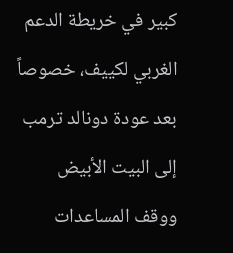كبير في خريطة الدعم الغربي لكييف، خصوصاً بعد عودة دونالد ترمب إلى البيت الأبيض ووقف المساعدات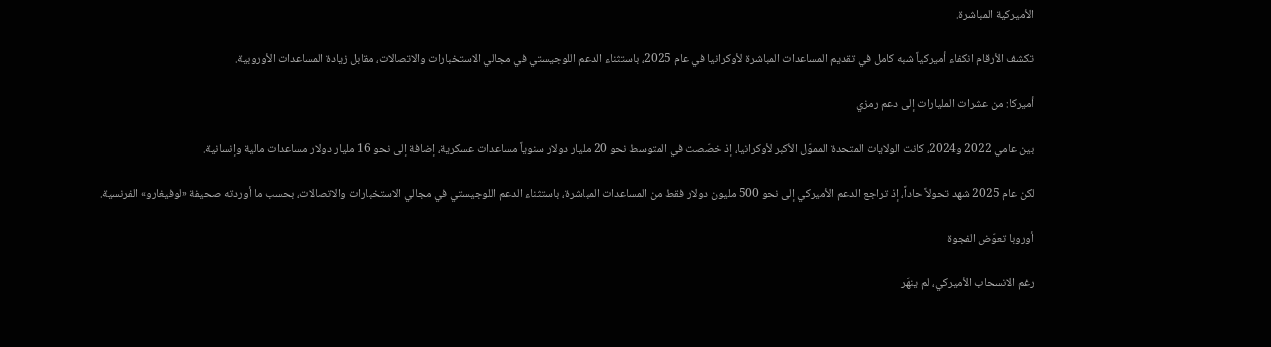الأميركية المباشرة.

تكشف الأرقام انكفاء أميركياً شبه كامل في تقديم المساعدات المباشرة لأوكرانيا في عام 2025، باستثناء الدعم اللوجيستي في مجالي الاستخبارات والاتصالات، مقابل زيادة المساعدات الأوروبية.

أميركا: من عشرات المليارات إلى دعم رمزي

بين عامي 2022 و2024، كانت الولايات المتحدة المموّل الأكبر لأوكرانيا، إذ خصّصت في المتوسط نحو 20 مليار دولار سنوياً مساعدات عسكرية، إضافة إلى نحو 16 مليار دولار مساعدات مالية وإنسانية.

لكن عام 2025 شهد تحولاً حاداً، إذ تراجع الدعم الأميركي إلى نحو 500 مليون دولار فقط من المساعدات المباشرة، باستثناء الدعم اللوجيستي في مجالي الاستخبارات والاتصالات، بحسب ما أوردته صحيفة «لوفيغارو» الفرنسية.

أوروبا تعوّض الفجوة

رغم الانسحاب الأميركي، لم ينهَر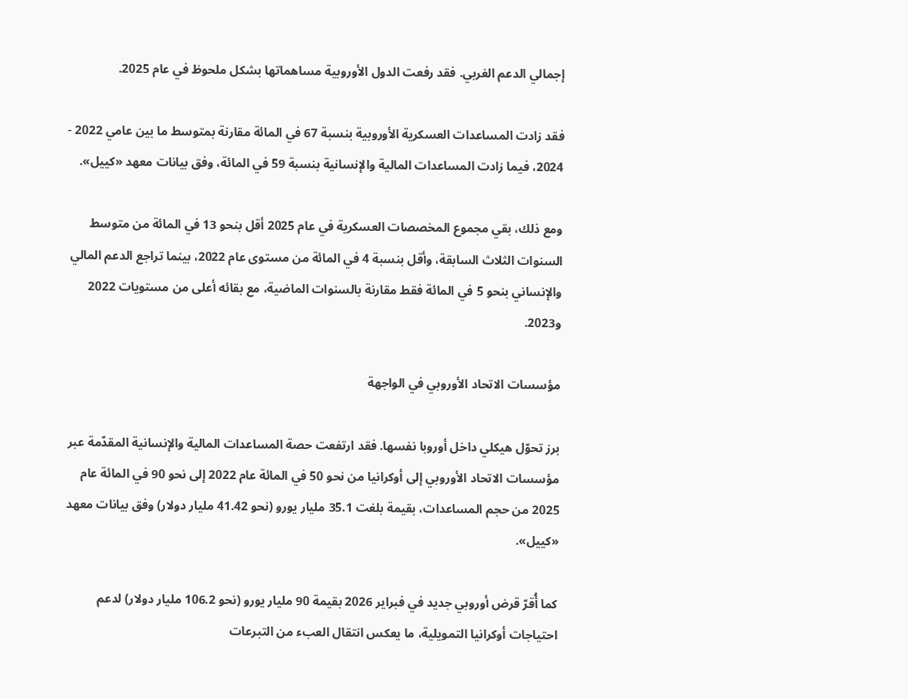إجمالي الدعم الغربي. فقد رفعت الدول الأوروبية مساهماتها بشكل ملحوظ في عام 2025.

فقد زادت المساعدات العسكرية الأوروبية بنسبة 67 في المائة مقارنة بمتوسط ما بين عامي 2022 - 2024، فيما زادت المساعدات المالية والإنسانية بنسبة 59 في المائة، وفق بيانات معهد «كييل».

ومع ذلك، بقي مجموع المخصصات العسكرية في عام 2025 أقل بنحو 13 في المائة من متوسط السنوات الثلاث السابقة، وأقل بنسبة 4 في المائة من مستوى عام 2022، بينما تراجع الدعم المالي والإنساني بنحو 5 في المائة فقط مقارنة بالسنوات الماضية، مع بقائه أعلى من مستويات 2022 و2023.

مؤسسات الاتحاد الأوروبي في الواجهة

برز تحوّل هيكلي داخل أوروبا نفسها. فقد ارتفعت حصة المساعدات المالية والإنسانية المقدّمة عبر مؤسسات الاتحاد الأوروبي إلى أوكرانيا من نحو 50 في المائة عام 2022 إلى نحو 90 في المائة عام 2025 من حجم المساعدات، بقيمة بلغت 35.1 مليار يورو (نحو 41.42 مليار دولار) وفق بيانات معهد «كييل».

كما أُقرّ قرض أوروبي جديد في فبراير 2026 بقيمة 90 مليار يورو (نحو 106.2 مليار دولار) لدعم احتياجات أوكرانيا التمويلية، ما يعكس انتقال العبء من التبرعات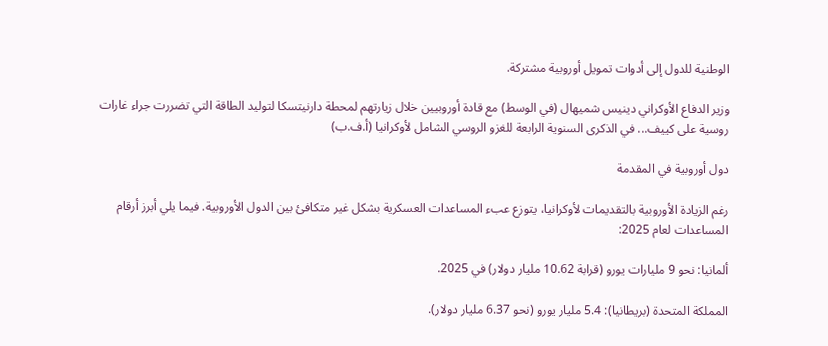الوطنية للدول إلى أدوات تمويل أوروبية مشتركة.

وزير الدفاع الأوكراني دينيس شميهال (في الوسط) مع قادة أوروبيين خلال زيارتهم لمحطة دارنيتسكا لتوليد الطاقة التي تضررت جراء غارات روسية على كييف... في الذكرى السنوية الرابعة للغزو الروسي الشامل لأوكرانيا (أ.ف.ب)

دول أوروبية في المقدمة

رغم الزيادة الأوروبية بالتقديمات لأوكرانيا، يتوزع عبء المساعدات العسكرية بشكل غير متكافئ بين الدول الأوروبية. فيما يلي أبرز أرقام المساعدات لعام 2025:

ألمانيا: نحو 9 مليارات يورو (قرابة 10.62 مليار دولار) في 2025.

المملكة المتحدة (بريطانيا): 5.4 مليار يورو (نحو 6.37 مليار دولار).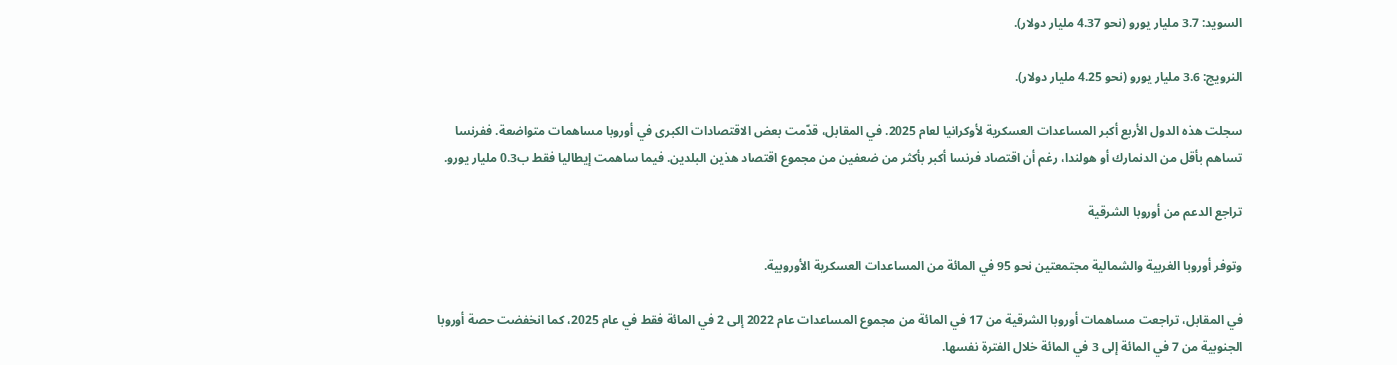السويد: 3.7 مليار يورو (نحو 4.37 مليار دولار).

النرويج: 3.6 مليار يورو (نحو 4.25 مليار دولار).

سجلت هذه الدول الأربع أكبر المساعدات العسكرية لأوكرانيا لعام 2025. في المقابل، قدّمت بعض الاقتصادات الكبرى في أوروبا مساهمات متواضعة. ففرنسا تساهم بأقل من الدنمارك أو هولندا، رغم أن اقتصاد فرنسا أكبر بأكثر من ضعفين من مجموع اقتصاد هذين البلدين. فيما ساهمت إيطاليا فقط ب0.3 مليار يورو.

تراجع الدعم من أوروبا الشرقية

وتوفر أوروبا الغربية والشمالية مجتمعتين نحو 95 في المائة من المساعدات العسكرية الأوروبية.

في المقابل، تراجعت مساهمات أوروبا الشرقية من 17 في المائة من مجموع المساعدات عام 2022 إلى 2 في المائة فقط في عام 2025، كما انخفضت حصة أوروبا الجنوبية من 7 في المائة إلى 3 في المائة خلال الفترة نفسها.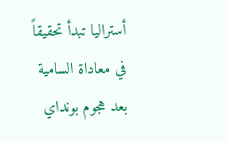أستراليا تبدأ تحقيقاً في معاداة السامية بعد هجوم بونداي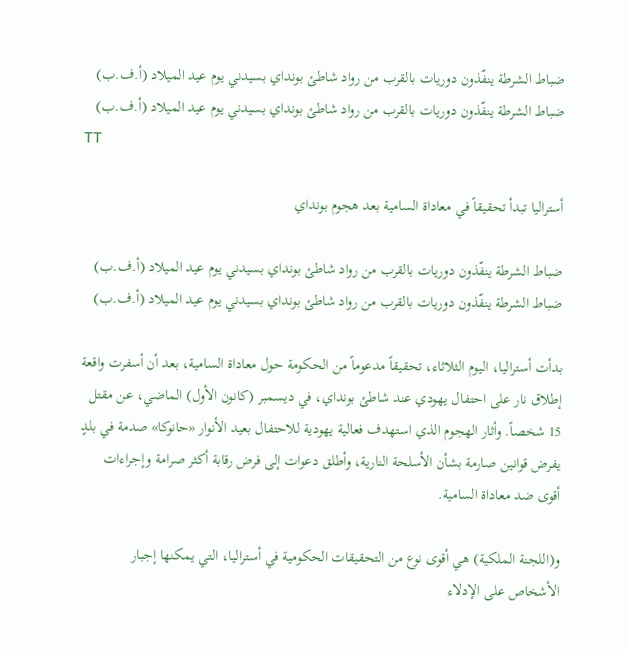ضباط الشرطة ينفّذون دوريات بالقرب من رواد شاطئ بونداي بسيدني يوم عيد الميلاد (أ.ف.ب)
ضباط الشرطة ينفّذون دوريات بالقرب من رواد شاطئ بونداي بسيدني يوم عيد الميلاد (أ.ف.ب)
TT

أستراليا تبدأ تحقيقاً في معاداة السامية بعد هجوم بونداي

ضباط الشرطة ينفّذون دوريات بالقرب من رواد شاطئ بونداي بسيدني يوم عيد الميلاد (أ.ف.ب)
ضباط الشرطة ينفّذون دوريات بالقرب من رواد شاطئ بونداي بسيدني يوم عيد الميلاد (أ.ف.ب)

بدأت أستراليا، اليوم الثلاثاء، تحقيقاً مدعوماً من الحكومة حول معاداة السامية، بعد أن أسفرت واقعة إطلاق نار على احتفال يهودي عند شاطئ بونداي، في ديسمبر (كانون الأول) الماضي، عن مقتل 15 شخصاً. وأثار الهجوم الذي استهدف فعالية يهودية للاحتفال بعيد الأنوار «حانوكا» صدمة في بلدٍ يفرض قوانين صارمة بشأن الأسلحة النارية، وأطلق دعوات إلى فرض رقابة أكثر صرامة وإجراءات أقوى ضد معاداة السامية.

و(اللجنة الملكية) هي أقوى نوع من التحقيقات الحكومية في أستراليا، التي يمكنها إجبار الأشخاص على الإدلاء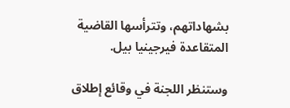بشهاداتهم، وتترأسها القاضية المتقاعدة فيرجينيا بيل.

وستنظر اللجنة في وقائع إطلاق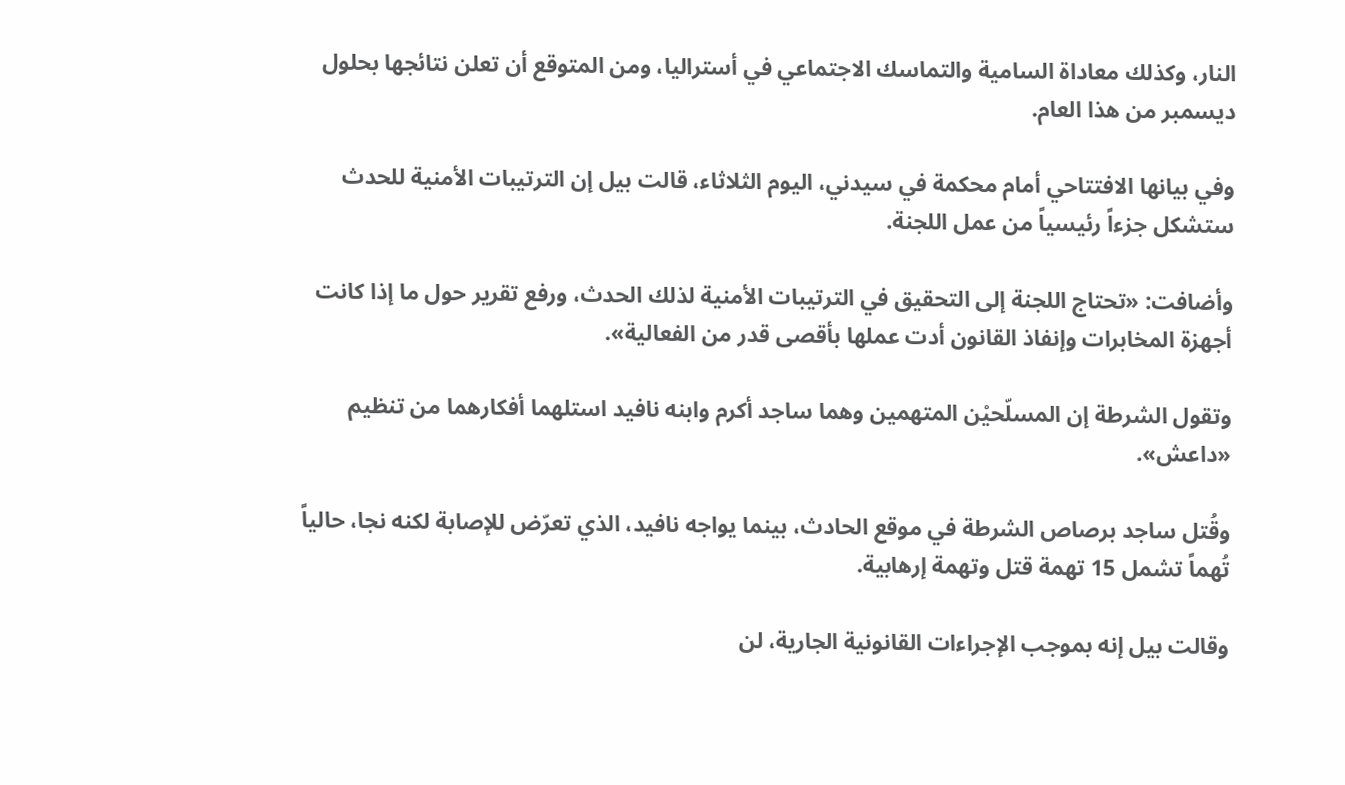النار، وكذلك معاداة السامية والتماسك الاجتماعي في أستراليا، ومن المتوقع أن تعلن نتائجها بحلول ديسمبر من هذا العام.

وفي بيانها الافتتاحي أمام محكمة في سيدني، اليوم الثلاثاء، قالت بيل إن الترتيبات الأمنية للحدث ستشكل جزءاً رئيسياً من عمل اللجنة.

وأضافت: «تحتاج اللجنة إلى التحقيق في الترتيبات الأمنية لذلك الحدث، ورفع تقرير حول ما إذا كانت أجهزة المخابرات وإنفاذ القانون أدت عملها بأقصى قدر من الفعالية».

وتقول الشرطة إن المسلّحيْن المتهمين وهما ساجد أكرم وابنه نافيد استلهما أفكارهما من تنظيم «داعش».

وقُتل ساجد برصاص الشرطة في موقع الحادث، بينما يواجه نافيد، الذي تعرّض للإصابة لكنه نجا، حالياً تُهماً تشمل 15 تهمة قتل وتهمة إرهابية.

وقالت بيل إنه بموجب الإجراءات القانونية الجارية، لن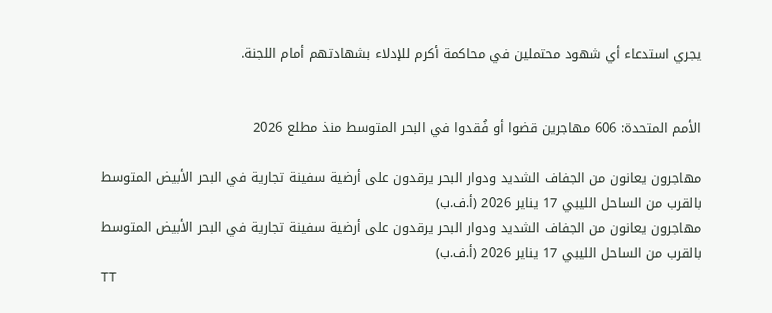يجري استدعاء أي شهود محتملين في محاكمة أكرم للإدلاء بشهادتهم أمام اللجنة.


الأمم المتحدة: 606 مهاجرين قضوا أو فُقدوا في البحر المتوسط منذ مطلع 2026

مهاجرون يعانون من الجفاف الشديد ودوار البحر يرقدون على أرضية سفينة تجارية في البحر الأبيض المتوسط بالقرب من الساحل الليبي 17 يناير 2026 (أ.ف.ب)
مهاجرون يعانون من الجفاف الشديد ودوار البحر يرقدون على أرضية سفينة تجارية في البحر الأبيض المتوسط بالقرب من الساحل الليبي 17 يناير 2026 (أ.ف.ب)
TT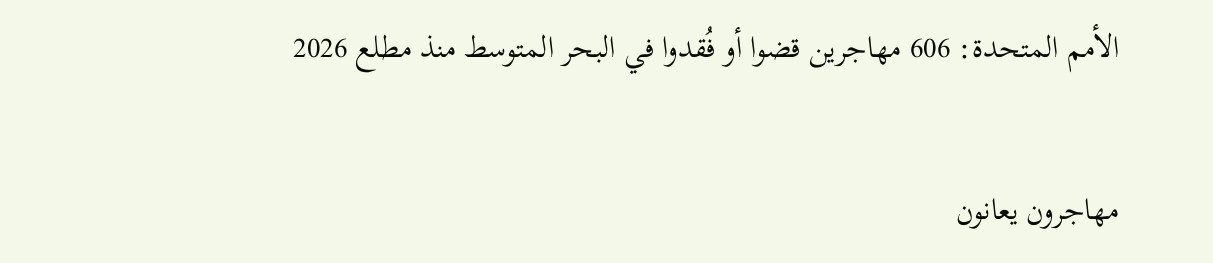الأمم المتحدة: 606 مهاجرين قضوا أو فُقدوا في البحر المتوسط منذ مطلع 2026

مهاجرون يعانون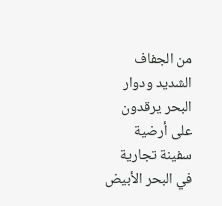من الجفاف الشديد ودوار البحر يرقدون على أرضية سفينة تجارية في البحر الأبيض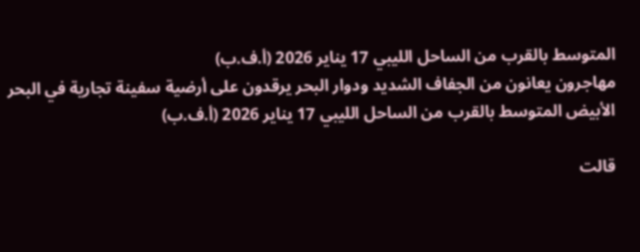المتوسط بالقرب من الساحل الليبي 17 يناير 2026 (أ.ف.ب)
مهاجرون يعانون من الجفاف الشديد ودوار البحر يرقدون على أرضية سفينة تجارية في البحر الأبيض المتوسط بالقرب من الساحل الليبي 17 يناير 2026 (أ.ف.ب)

قالت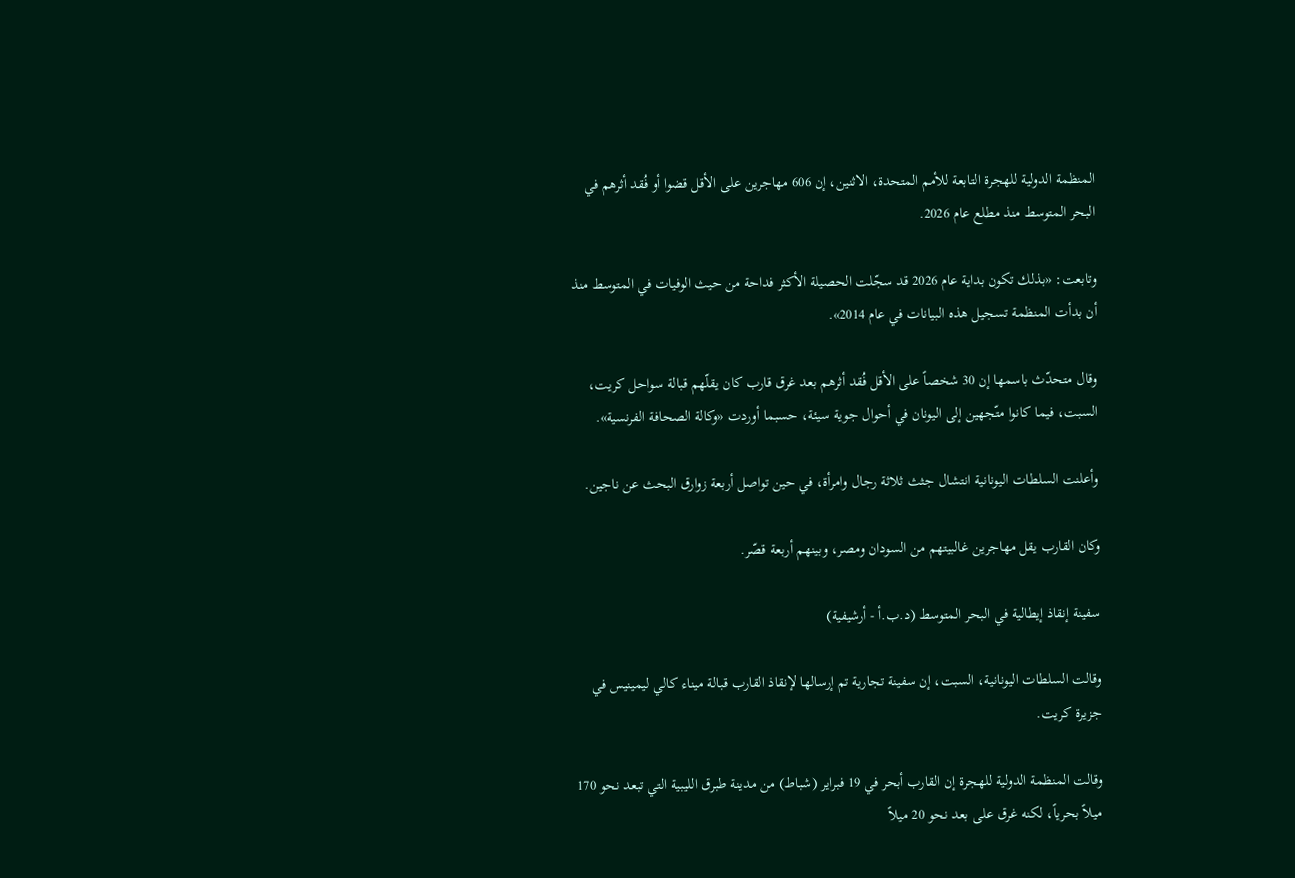المنظمة الدولية للهجرة التابعة للأمم المتحدة، الاثنين، إن 606 مهاجرين على الأقل قضوا أو فُقد أثرهم في البحر المتوسط منذ مطلع عام 2026.

وتابعت: «بذلك تكون بداية عام 2026 قد سجّلت الحصيلة الأكثر فداحة من حيث الوفيات في المتوسط منذ أن بدأت المنظمة تسجيل هذه البيانات في عام 2014».

وقال متحدّث باسمها إن 30 شخصاً على الأقل فُقد أثرهم بعد غرق قارب كان يقلّهم قبالة سواحل كريت، السبت، فيما كانوا متّجهين إلى اليونان في أحوال جوية سيئة، حسبما أوردت «وكالة الصحافة الفرنسية».

وأعلنت السلطات اليونانية انتشال جثث ثلاثة رجال وامرأة، في حين تواصل أربعة زوارق البحث عن ناجين.

وكان القارب يقل مهاجرين غالبيتهم من السودان ومصر، وبينهم أربعة قصّر.

سفينة إنقاذ إيطالية في البحر المتوسط (د.ب.أ - أرشيفية)

وقالت السلطات اليونانية، السبت، إن سفينة تجارية تم إرسالها لإنقاذ القارب قبالة ميناء كالي ليمينيس في جزيرة كريت.

وقالت المنظمة الدولية للهجرة إن القارب أبحر في 19 فبراير (شباط) من مدينة طبرق الليبية التي تبعد نحو 170 ميلاً بحرياً، لكنه غرق على بعد نحو 20 ميلاً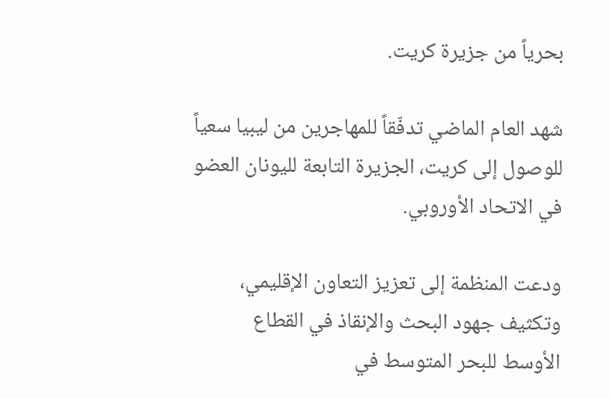بحرياً من جزيرة كريت.

شهد العام الماضي تدفّقاً للمهاجرين من ليبيا سعياً للوصول إلى كريت، الجزيرة التابعة لليونان العضو في الاتحاد الأوروبي.

ودعت المنظمة إلى تعزيز التعاون الإقليمي، وتكثيف جهود البحث والإنقاذ في القطاع الأوسط للبحر المتوسط في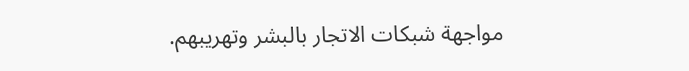مواجهة شبكات الاتجار بالبشر وتهريبهم.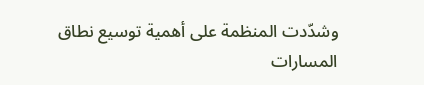وشدّدت المنظمة على أهمية توسيع نطاق المسارات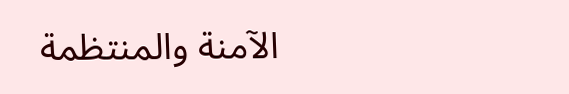الآمنة والمنتظمة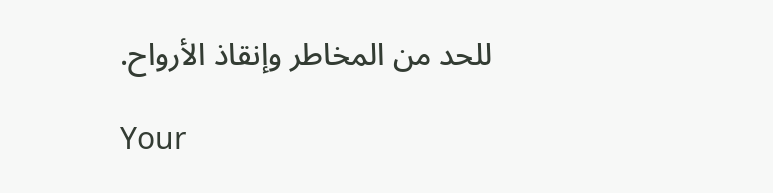للحد من المخاطر وإنقاذ الأرواح.

Your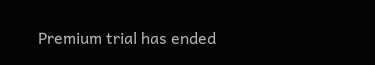Premium trial has ended